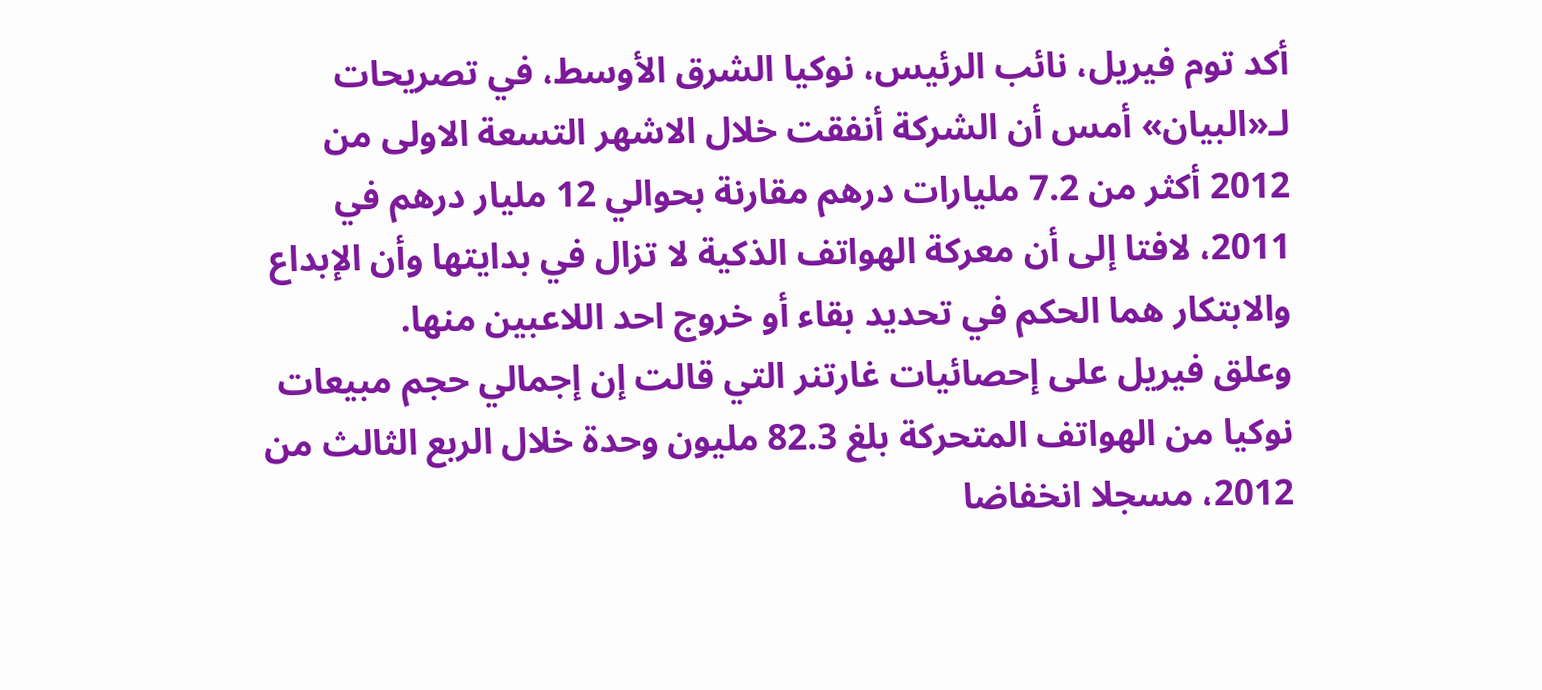أكد توم فيريل، نائب الرئيس، نوكيا الشرق الأوسط، في تصريحات لـ«البيان» أمس أن الشركة أنفقت خلال الاشهر التسعة الاولى من 2012 أكثر من 7.2 مليارات درهم مقارنة بحوالي 12 مليار درهم في 2011، لافتا إلى أن معركة الهواتف الذكية لا تزال في بدايتها وأن الإبداع والابتكار هما الحكم في تحديد بقاء أو خروج احد اللاعبين منها.
وعلق فيريل على إحصائيات غارتنر التي قالت إن إجمالي حجم مبيعات نوكيا من الهواتف المتحركة بلغ 82.3 مليون وحدة خلال الربع الثالث من 2012، مسجلا انخفاضا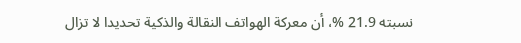نسبته 21.9 %، أن معركة الهواتف النقالة والذكية تحديدا لا تزال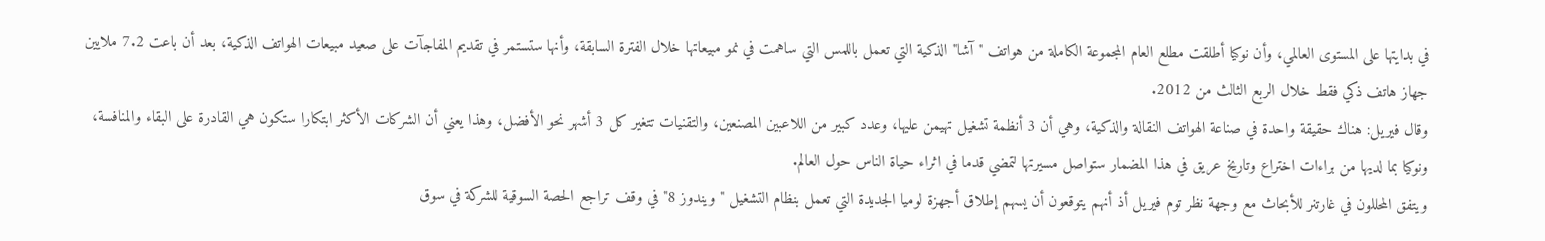في بدايتها على المستوى العالمي، وأن نوكيا أطلقت مطلع العام المجموعة الكاملة من هواتف "آشا" الذكية التي تعمل باللمس التي ساهمت في نمو مبيعاتها خلال الفترة السابقة، وأنها ستستمر في تقديم المفاجآت على صعيد مبيعات الهواتف الذكية، بعد أن باعت 7.2 ملايين جهاز هاتف ذكي فقط خلال الربع الثالث من 2012.
وقال فيريل: هناك حقيقة واحدة في صناعة الهواتف النقالة والذكية، وهي أن 3 أنظمة تشغيل تهيمن عليها، وعدد كبير من اللاعبين المصنعين، والتقنيات تتغير كل 3 أشهر نحو الأفضل، وهذا يعني أن الشركات الأكثر ابتكارا ستكون هي القادرة على البقاء والمنافسة، ونوكيا بما لديها من براءات اختراع وتاريخ عريق في هذا المضمار ستواصل مسيرتها لتمضي قدما في اثراء حياة الناس حول العالم.
ويتفق المحللون في غارتنر للأبحاث مع وجهة نظر توم فيريل أذ أنهم يتوقعون أن يسهم إطلاق أجهزة لوميا الجديدة التي تعمل بنظام التشغيل "ويندوز 8" في وقف تراجع الحصة السوقية للشركة في سوق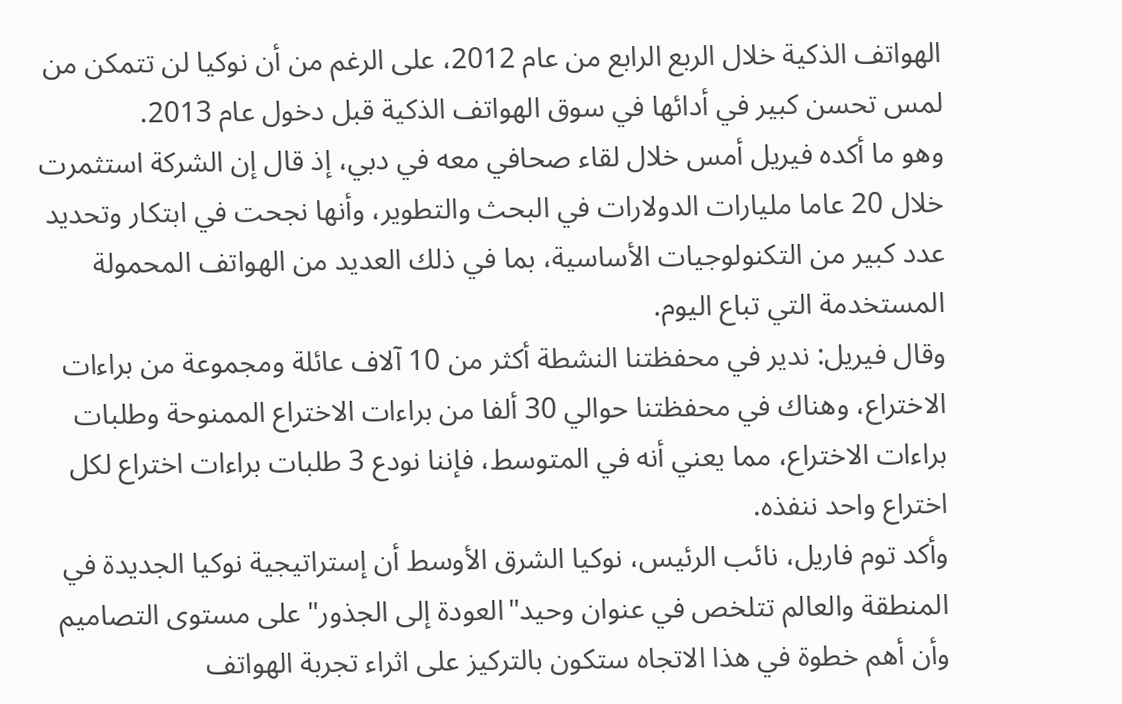الهواتف الذكية خلال الربع الرابع من عام 2012، على الرغم من أن نوكيا لن تتمكن من لمس تحسن كبير في أدائها في سوق الهواتف الذكية قبل دخول عام 2013.
وهو ما أكده فيريل أمس خلال لقاء صحافي معه في دبي، إذ قال إن الشركة استثمرت خلال 20 عاما مليارات الدولارات في البحث والتطوير، وأنها نجحت في ابتكار وتحديد عدد كبير من التكنولوجيات الأساسية، بما في ذلك العديد من الهواتف المحمولة المستخدمة التي تباع اليوم.
وقال فيريل: ندير في محفظتنا النشطة أكثر من 10 آلاف عائلة ومجموعة من براءات الاختراع، وهناك في محفظتنا حوالي 30 ألفا من براءات الاختراع الممنوحة وطلبات براءات الاختراع، مما يعني أنه في المتوسط، فإننا نودع 3 طلبات براءات اختراع لكل اختراع واحد ننفذه.
وأكد توم فاريل، نائب الرئيس، نوكيا الشرق الأوسط أن إستراتيجية نوكيا الجديدة في المنطقة والعالم تتلخص في عنوان وحيد"العودة إلى الجذور" على مستوى التصاميم وأن أهم خطوة في هذا الاتجاه ستكون بالتركيز على اثراء تجربة الهواتف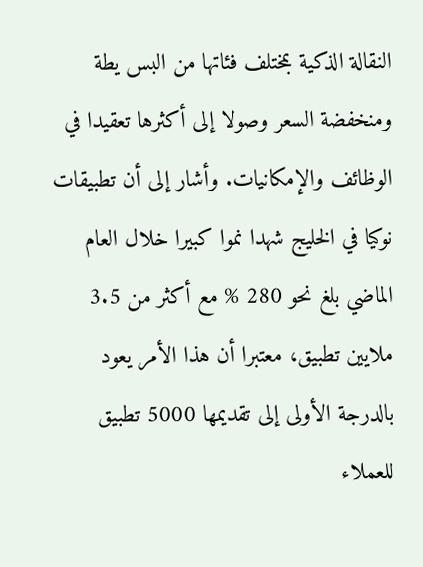النقالة الذكية بمختلف فئاتها من البس يطة ومنخفضة السعر وصولا إلى أكثرها تعقيدا في الوظائف والإمكانيات. وأشار إلى أن تطبيقات نوكيا في الخليج شهدا نموا كبيرا خلال العام الماضي بلغ نحو 280 % مع أكثر من 3.5 ملايين تطبيق، معتبرا أن هذا الأمر يعود بالدرجة الأولى إلى تقديمها 5000 تطبيق للعملاء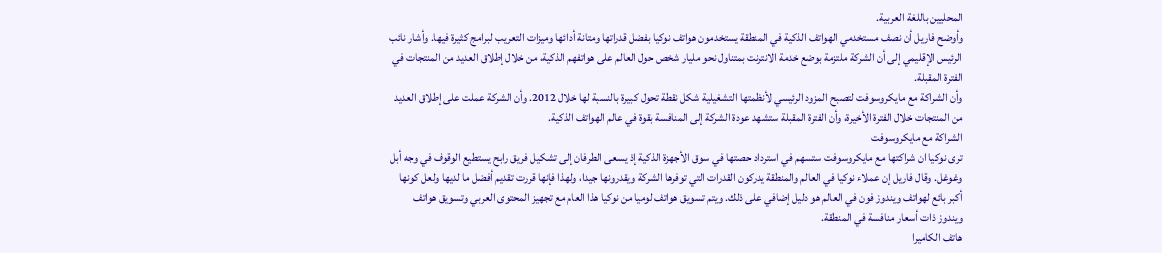المحليين باللغة العربية.
وأوضح فاريل أن نصف مستخدمي الهواتف الذكية في المنطقة يستخدمون هواتف نوكيا بفضل قدراتها ومتانة أدائها وميزات التعريب لبرامج كثيرة فيها. وأشار نائب الرئيس الإقليمي إلى أن الشركة ملتزمة بوضع خدمة الانترنت بمتناول نحو مليار شخص حول العالم على هواتفهم الذكية، من خلال إطلاق العديد من المنتجات في الفترة المقبلة.
وأن الشراكة مع مايكروسوفت لتصبح المزود الرئيسي لأنظمتها التشغيلية شكل نقطة تحول كبيرة بالنسبة لها خلال 2012. وأن الشركة عملت على إطلاق العديد من المنتجات خلال الفترة الأخيرة، وأن الفترة المقبلة ستشهد عودة الشركة إلى المنافسة بقوة في عالم الهواتف الذكية.
الشراكة مع مايكروسوفت
ترى نوكيا ان شراكتها مع مايكروسوفت ستسهم في استرداد حصتها في سوق الأجهزة الذكية إذ يسعى الطرفان إلى تشكيل فريق رابح يستطيع الوقوف في وجه أبل وغوغل. وقال فاريل إن عملاء نوكيا في العالم والمنطقة يدركون القدرات التي توفرها الشركة ويقدرونها جيدا، ولهذا فإنها قررت تقديم أفضل ما لديها ولعل كونها أكبر بائع لهواتف ويندوز فون في العالم هو دليل إضافي على ذلك. ويتم تسويق هواتف لوميا من نوكيا هذا العام مع تجهيز المحتوى العربي وتسويق هواتف ويندوز ذات أسعار منافسة في المنطقة.
هاتف الكاميرا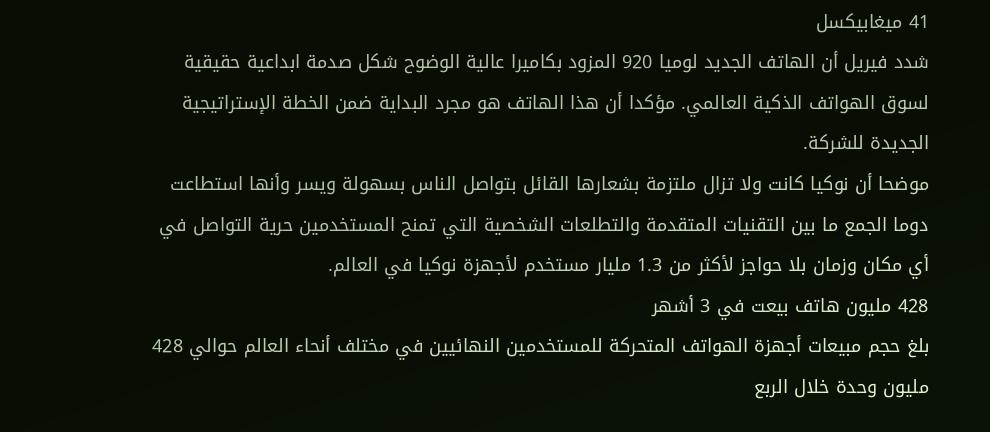41 ميغابيكسل
شدد فيريل أن الهاتف الجديد لوميا 920 المزود بكاميرا عالية الوضوح شكل صدمة ابداعية حقيقية لسوق الهواتف الذكية العالمي. مؤكدا أن هذا الهاتف هو مجرد البداية ضمن الخطة الإستراتيجية الجديدة للشركة.
موضحا أن نوكيا كانت ولا تزال ملتزمة بشعارها القائل بتواصل الناس بسهولة ويسر وأنها استطاعت دوما الجمع ما بين التقنيات المتقدمة والتطلعات الشخصية التي تمنح المستخدمين حرية التواصل في أي مكان وزمان بلا حواجز لأكثر من 1.3 مليار مستخدم لأجهزة نوكيا في العالم.
428 مليون هاتف بيعت في 3 أشهر
بلغ حجم مبيعات أجهزة الهواتف المتحركة للمستخدمين النهائيين في مختلف أنحاء العالم حوالي 428 مليون وحدة خلال الربع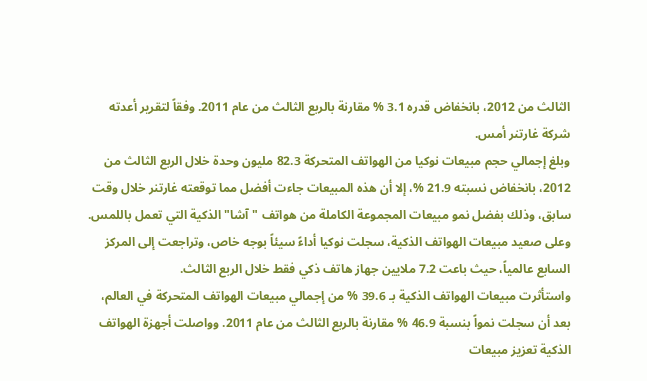الثالث من 2012، بانخفاض قدره 3.1 % مقارنة بالربع الثالث من عام 2011. وفقاً لتقرير أعدته شركة غارتنر أمس.
وبلغ إجمالي حجم مبيعات نوكيا من الهواتف المتحركة 82.3 مليون وحدة خلال الربع الثالث من 2012، بانخفاض نسبته 21.9 %، إلا أن هذه المبيعات جاءت أفضل مما توقعته غارتنر خلال وقت سابق، وذلك بفضل نمو مبيعات المجموعة الكاملة من هواتف "آشا" الذكية التي تعمل باللمس.
وعلى صعيد مبيعات الهواتف الذكية، سجلت نوكيا أداءً سيئاً بوجه خاص، وتراجعت إلى المركز السابع عالمياً، حيث باعت 7.2 ملايين جهاز هاتف ذكي فقط خلال الربع الثالث.
واستأثرت مبيعات الهواتف الذكية بـ 39.6 % من إجمالي مبيعات الهواتف المتحركة في العالم، بعد أن سجلت نمواً بنسبة 46.9 % مقارنة بالربع الثالث من عام 2011. وواصلت أجهزة الهواتف الذكية تعزيز مبيعات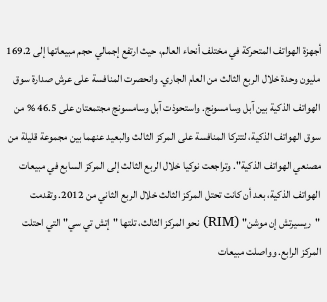أجهزة الهواتف المتحركة في مختلف أنحاء العالم، حيث ارتفع إجمالي حجم مبيعاتها إلى 169.2 مليون وحدة خلال الربع الثالث من العام الجاري. وانحصرت المنافسة على عرش صدارة سوق الهواتف الذكية بين آبل وسامسونج. واستحوذت آبل وسامسونج مجتمعتان على 46.5 % من سوق الهواتف الذكية، لتتركا المنافسة على المركز الثالث والبعيد عنهما بين مجموعة قليلة من مصنعي الهواتف الذكية". وتراجعت نوكيا خلال الربع الثالث إلى المركز السابع في مبيعات الهواتف الذكية، بعد أن كانت تحتل المركز الثالث خلال الربع الثاني من 2012. وتقدمت "ريسيرتش إن موشن" (RIM) نحو المركز الثالث، تلتها "إتش تي سي" التي احتلت المركز الرابع. وواصلت مبيعات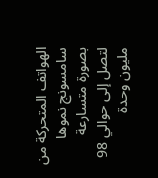الهواتف المتحركة من سامسونج نموها بصورة متسارعة لتصل إلى حوالي 98 مليون وحدة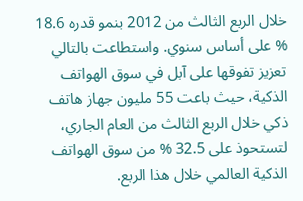خلال الربع الثالث من 2012 بنمو قدره 18.6 % على أساس سنوي. واستطاعت بالتالي تعزيز تفوقها على آبل في سوق الهواتف الذكية، حيث باعت 55 مليون جهاز هاتف ذكي خلال الربع الثالث من العام الجاري، لتستحوذ على 32.5 % من سوق الهواتف الذكية العالمي خلال هذا الربع.